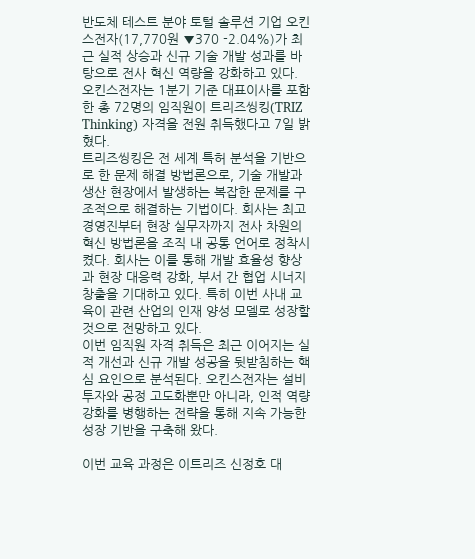반도체 테스트 분야 토털 솔루션 기업 오킨스전자(17,770원 ▼370 -2.04%)가 최근 실적 상승과 신규 기술 개발 성과를 바탕으로 전사 혁신 역량을 강화하고 있다. 오킨스전자는 1분기 기준 대표이사를 포함한 총 72명의 임직원이 트리즈씽킹(TRIZ Thinking) 자격을 전원 취득했다고 7일 밝혔다.
트리즈씽킹은 전 세계 특허 분석을 기반으로 한 문제 해결 방법론으로, 기술 개발과 생산 현장에서 발생하는 복잡한 문제를 구조적으로 해결하는 기법이다. 회사는 최고 경영진부터 현장 실무자까지 전사 차원의 혁신 방법론을 조직 내 공통 언어로 정착시켰다. 회사는 이를 통해 개발 효율성 향상과 현장 대응력 강화, 부서 간 협업 시너지 창출을 기대하고 있다. 특히 이번 사내 교육이 관련 산업의 인재 양성 모델로 성장할 것으로 전망하고 있다.
이번 임직원 자격 취득은 최근 이어지는 실적 개선과 신규 개발 성공을 뒷받침하는 핵심 요인으로 분석된다. 오킨스전자는 설비 투자와 공정 고도화뿐만 아니라, 인적 역량 강화를 병행하는 전략을 통해 지속 가능한 성장 기반을 구축해 왔다.

이번 교육 과정은 이트리즈 신정호 대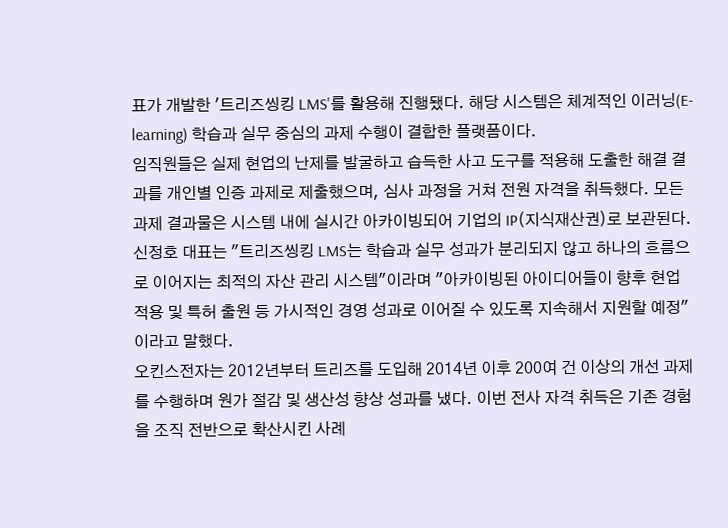표가 개발한 '트리즈씽킹 LMS'를 활용해 진행됐다. 해당 시스템은 체계적인 이러닝(E-learning) 학습과 실무 중심의 과제 수행이 결합한 플랫폼이다.
임직원들은 실제 현업의 난제를 발굴하고 습득한 사고 도구를 적용해 도출한 해결 결과를 개인별 인증 과제로 제출했으며, 심사 과정을 거쳐 전원 자격을 취득했다. 모든 과제 결과물은 시스템 내에 실시간 아카이빙되어 기업의 IP(지식재산권)로 보관된다.
신정호 대표는 "트리즈씽킹 LMS는 학습과 실무 성과가 분리되지 않고 하나의 흐름으로 이어지는 최적의 자산 관리 시스템"이라며 "아카이빙된 아이디어들이 향후 현업 적용 및 특허 출원 등 가시적인 경영 성과로 이어질 수 있도록 지속해서 지원할 예정"이라고 말했다.
오킨스전자는 2012년부터 트리즈를 도입해 2014년 이후 200여 건 이상의 개선 과제를 수행하며 원가 절감 및 생산성 향상 성과를 냈다. 이번 전사 자격 취득은 기존 경험을 조직 전반으로 확산시킨 사례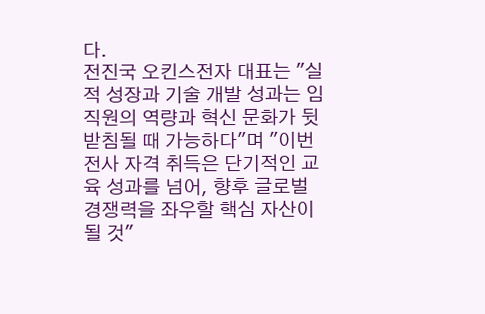다.
전진국 오킨스전자 대표는 "실적 성장과 기술 개발 성과는 임직원의 역량과 혁신 문화가 뒷받침될 때 가능하다"며 "이번 전사 자격 취득은 단기적인 교육 성과를 넘어, 향후 글로벌 경쟁력을 좌우할 핵심 자산이 될 것"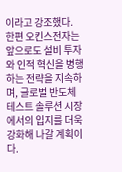이라고 강조했다.
한편 오킨스전자는 앞으로도 설비 투자와 인적 혁신을 병행하는 전략을 지속하며, 글로벌 반도체 테스트 솔루션 시장에서의 입지를 더욱 강화해 나갈 계획이다.